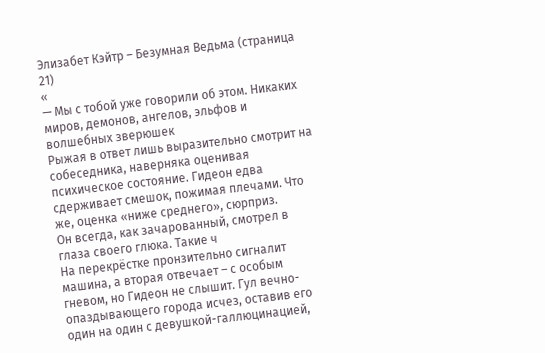Элизабет Кэйтр – Безумная Ведьма (страница 21)
«
— Мы с тобой уже говорили об этом. Никаких миров, демонов, ангелов, эльфов и волшебных зверюшек
Рыжая в ответ лишь выразительно смотрит на собеседника, наверняка оценивая психическое состояние. Гидеон едва сдерживает смешок, пожимая плечами. Что же, оценка «ниже среднего», сюрприз.
Он всегда, как зачарованный, смотрел в глаза своего глюка. Такие ч
На перекрёстке пронзительно сигналит машина, а вторая отвечает – с особым гневом, но Гидеон не слышит. Гул вечно-опаздывающего города исчез, оставив его один на один с девушкой-галлюцинацией,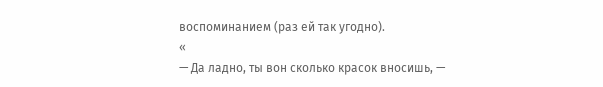воспоминанием (раз ей так угодно).
«
— Да ладно, ты вон сколько красок вносишь, —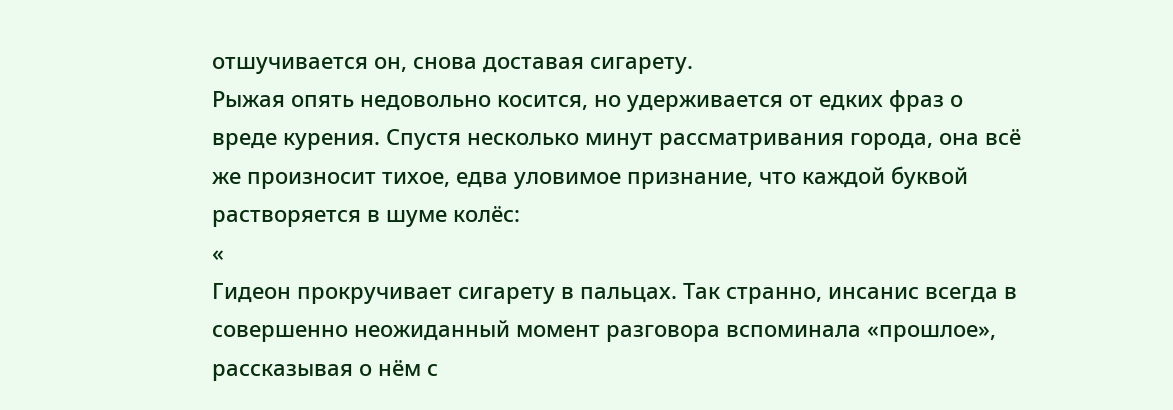отшучивается он, снова доставая сигарету.
Рыжая опять недовольно косится, но удерживается от едких фраз о вреде курения. Спустя несколько минут рассматривания города, она всё же произносит тихое, едва уловимое признание, что каждой буквой растворяется в шуме колёс:
«
Гидеон прокручивает сигарету в пальцах. Так странно, инсанис всегда в совершенно неожиданный момент разговора вспоминала «прошлое», рассказывая о нём с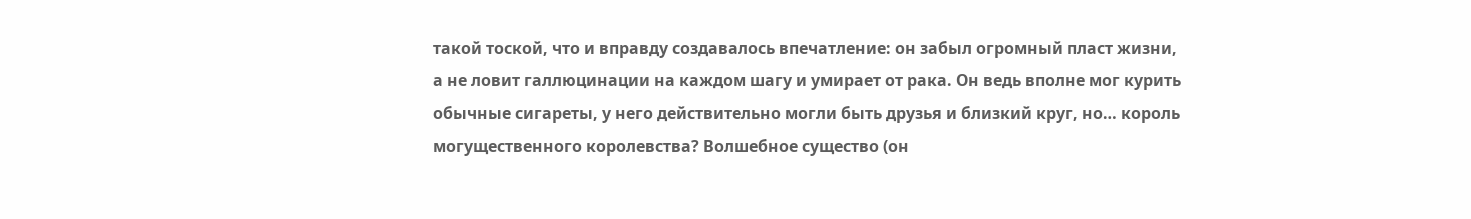такой тоской, что и вправду создавалось впечатление: он забыл огромный пласт жизни, а не ловит галлюцинации на каждом шагу и умирает от рака. Он ведь вполне мог курить обычные сигареты, у него действительно могли быть друзья и близкий круг, но… король могущественного королевства? Волшебное существо (он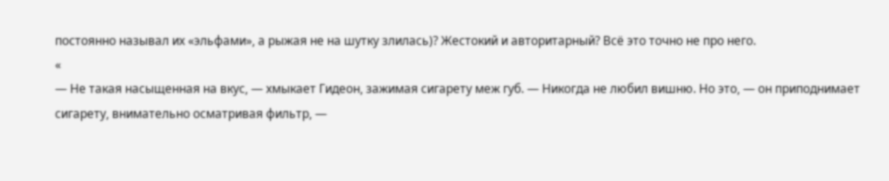постоянно называл их «эльфами», а рыжая не на шутку злилась)? Жестокий и авторитарный? Всё это точно не про него.
«
— Не такая насыщенная на вкус, — хмыкает Гидеон, зажимая сигарету меж губ. — Никогда не любил вишню. Но это, — он приподнимает сигарету, внимательно осматривая фильтр, —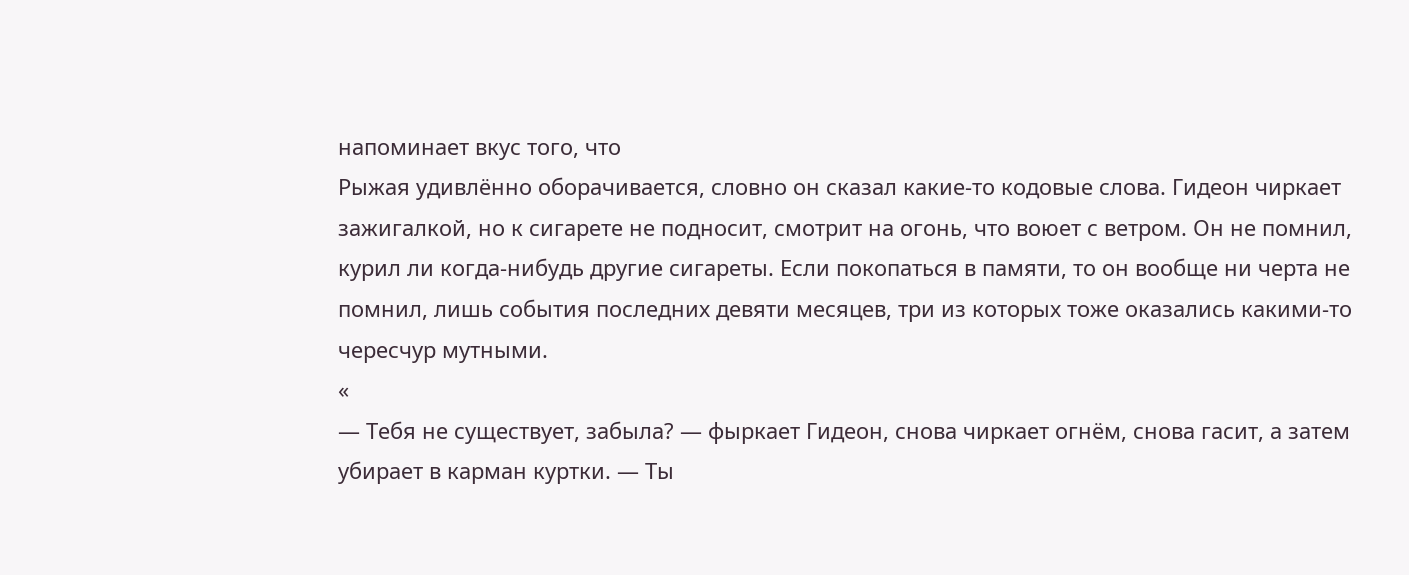напоминает вкус того, что
Рыжая удивлённо оборачивается, словно он сказал какие-то кодовые слова. Гидеон чиркает зажигалкой, но к сигарете не подносит, смотрит на огонь, что воюет с ветром. Он не помнил, курил ли когда-нибудь другие сигареты. Если покопаться в памяти, то он вообще ни черта не помнил, лишь события последних девяти месяцев, три из которых тоже оказались какими-то чересчур мутными.
«
— Тебя не существует, забыла? — фыркает Гидеон, снова чиркает огнём, снова гасит, а затем убирает в карман куртки. — Ты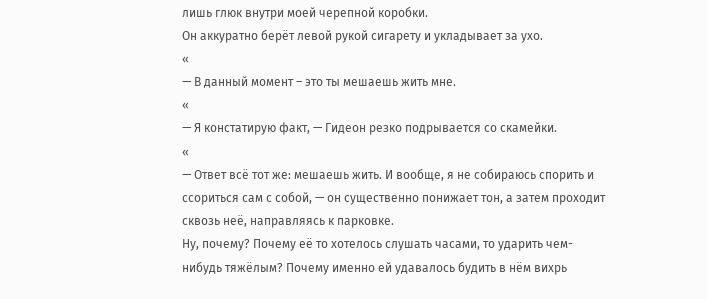лишь глюк внутри моей черепной коробки.
Он аккуратно берёт левой рукой сигарету и укладывает за ухо.
«
— В данный момент – это ты мешаешь жить мне.
«
— Я констатирую факт, — Гидеон резко подрывается со скамейки.
«
— Ответ всё тот же: мешаешь жить. И вообще, я не собираюсь спорить и ссориться сам с собой, — он существенно понижает тон, а затем проходит сквозь неё, направляясь к парковке.
Ну, почему? Почему её то хотелось слушать часами, то ударить чем-нибудь тяжёлым? Почему именно ей удавалось будить в нём вихрь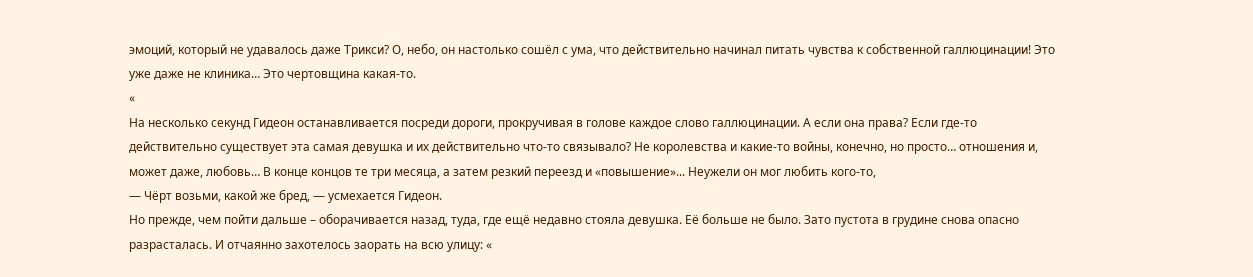эмоций, который не удавалось даже Трикси? О, небо, он настолько сошёл с ума, что действительно начинал питать чувства к собственной галлюцинации! Это уже даже не клиника… Это чертовщина какая-то.
«
На несколько секунд Гидеон останавливается посреди дороги, прокручивая в голове каждое слово галлюцинации. А если она права? Если где-то действительно существует эта самая девушка и их действительно что-то связывало? Не королевства и какие-то войны, конечно, но просто… отношения и, может даже, любовь… В конце концов те три месяца, а затем резкий переезд и «повышение»... Неужели он мог любить кого-то,
— Чёрт возьми, какой же бред, — усмехается Гидеон.
Но прежде, чем пойти дальше – оборачивается назад, туда, где ещё недавно стояла девушка. Её больше не было. Зато пустота в грудине снова опасно разрасталась. И отчаянно захотелось заорать на всю улицу: «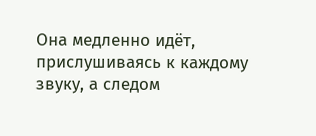Она медленно идёт, прислушиваясь к каждому звуку, а следом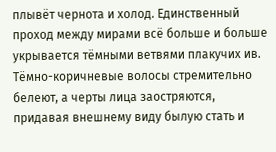плывёт чернота и холод. Единственный проход между мирами всё больше и больше укрывается тёмными ветвями плакучих ив.
Тёмно-коричневые волосы стремительно белеют, а черты лица заостряются, придавая внешнему виду былую стать и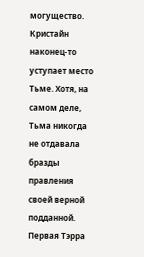могущество. Кристайн наконец-то уступает место Тьме. Хотя, на самом деле, Тьма никогда не отдавала бразды правления своей верной подданной.
Первая Тэрра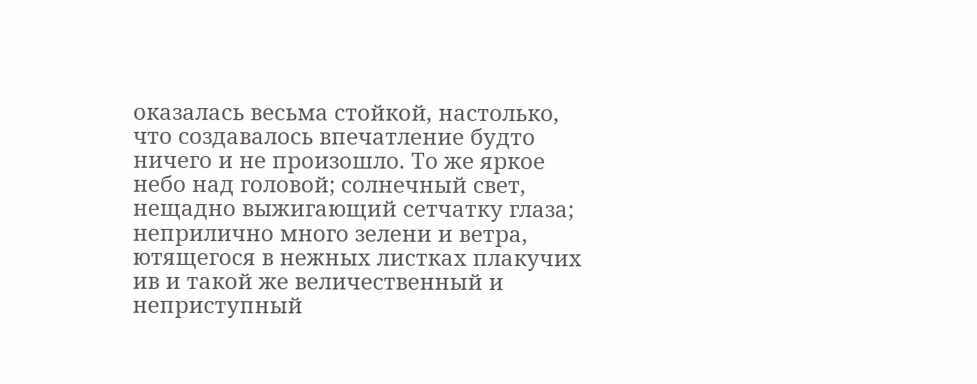оказалась весьма стойкой, настолько, что создавалось впечатление будто ничего и не произошло. То же яркое небо над головой; солнечный свет, нещадно выжигающий сетчатку глаза; неприлично много зелени и ветра, ютящегося в нежных листках плакучих ив и такой же величественный и неприступный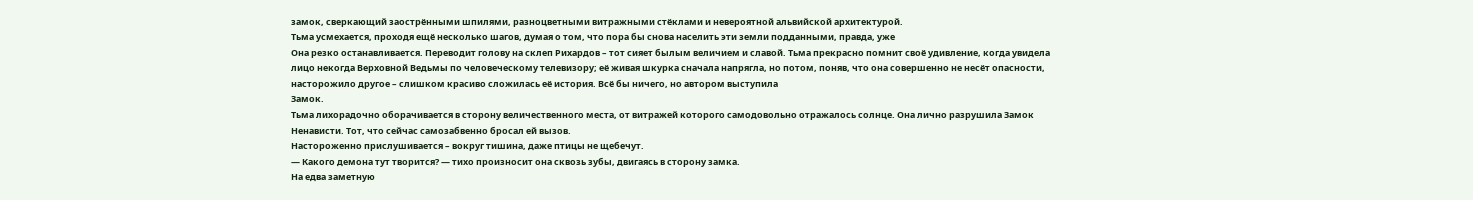замок, сверкающий заострёнными шпилями, разноцветными витражными стёклами и невероятной альвийской архитектурой.
Тьма усмехается, проходя ещё несколько шагов, думая о том, что пора бы снова населить эти земли подданными, правда, уже
Она резко останавливается. Переводит голову на склеп Рихардов – тот сияет былым величием и славой. Тьма прекрасно помнит своё удивление, когда увидела лицо некогда Верховной Ведьмы по человеческому телевизору; её живая шкурка сначала напрягла, но потом, поняв, что она совершенно не несёт опасности, насторожило другое – слишком красиво сложилась её история. Всё бы ничего, но автором выступила
Замок.
Тьма лихорадочно оборачивается в сторону величественного места, от витражей которого самодовольно отражалось солнце. Она лично разрушила Замок Ненависти. Тот, что сейчас самозабвенно бросал ей вызов.
Настороженно прислушивается – вокруг тишина, даже птицы не щебечут.
— Какого демона тут творится? — тихо произносит она сквозь зубы, двигаясь в сторону замка.
На едва заметную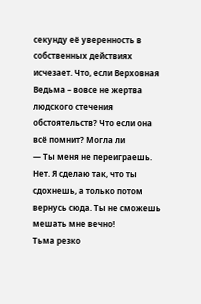секунду её уверенность в собственных действиях исчезает. Что, если Верховная Ведьма – вовсе не жертва людского стечения обстоятельств? Что если она всё помнит? Могла ли
— Ты меня не переиграешь. Нет. Я сделаю так, что ты сдохнешь, а только потом вернусь сюда. Ты не сможешь мешать мне вечно!
Тьма резко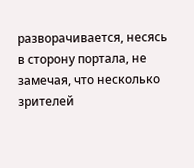разворачивается, несясь в сторону портала, не замечая, что несколько зрителей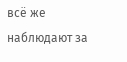всё же наблюдают за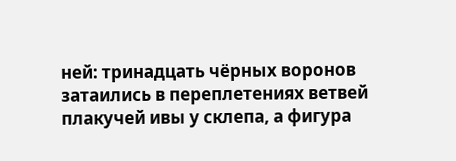ней: тринадцать чёрных воронов затаились в переплетениях ветвей плакучей ивы у склепа, а фигура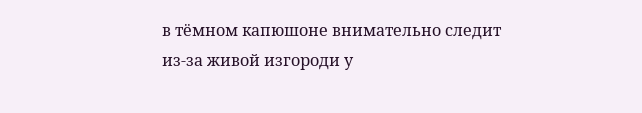в тёмном капюшоне внимательно следит из-за живой изгороди у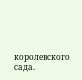королевского сада.